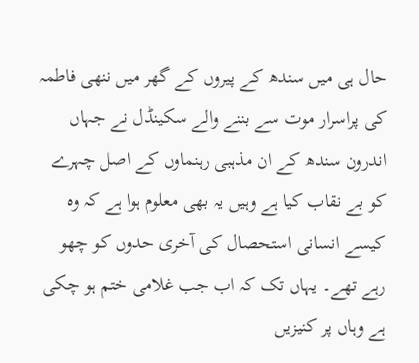حال ہی میں سندھ کے پیروں کے گھر میں ننھی فاطمہ کی پراسرار موت سے بننے والے سکینڈل نے جہاں اندرون سندھ کے ان مذہبی رہنماوں کے اصل چہرے کو بے نقاب کیا ہے وہیں یہ بھی معلوم ہوا ہے کہ وہ کیسے انسانی استحصال کی آخری حدوں کو چھو رہے تھے۔ یہاں تک کہ اب جب غلامی ختم ہو چکی ہے وہاں پر کنیزیں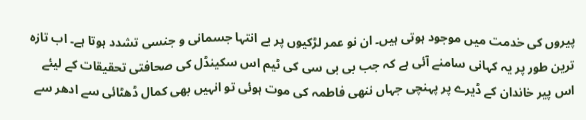پیروں کی خدمت میں موجود ہوتی ہیں۔ ان نو عمر لڑکیوں پر بے انتہا جسمانی و جنسی تشدد ہوتا ہے۔ اب تازہ ترین طور پر یہ کہانی سامنے آئی ہے کہ جب بی بی سی کی ٹیم اس سکینڈل کی صحافتی تحقیقات کے لیئے اس پیر خاندان کے ڈیرے پر پہنچی جہاں ننھی فاطمہ کی موت ہوئی تو انہیں بھی کمال ڈھٹائی سے ادھر سے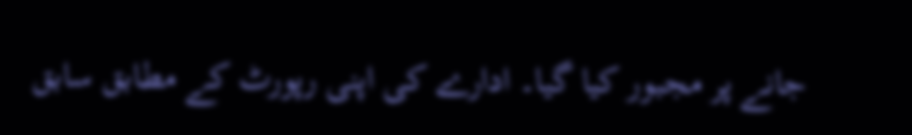جانے پر مجبور کیا گیا۔ ادارے کی اپنی رپورٹ کے مطابق سابق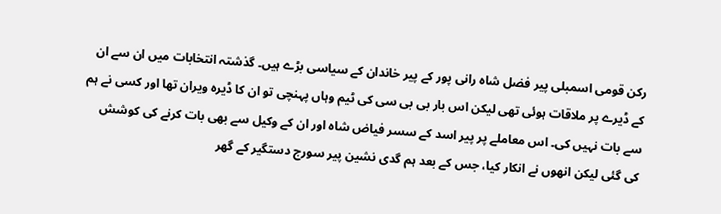رکن قومی اسمبلی پیر فضل شاہ رانی پور کے پیر خاندان کے سیاسی بڑے ہیں۔ گذشتہ انتخابات میں ان سے ان کے ڈیرے پر ملاقات ہوئی تھی لیکن اس بار بی بی سی کی ٹیم وہاں پہنچی تو ان کا ڈیرہ ویران تھا اور کسی نے ہم سے بات نہیں کی۔ اس معاملے پر پیر اسد کے سسر فیاض شاہ اور ان کے وکیل سے بھی بات کرنے کی کوشش کی گئی لیکن انھوں نے انکار کیا، جس کے بعد ہم گدی نشین پیر سورج دستگیر کے گھر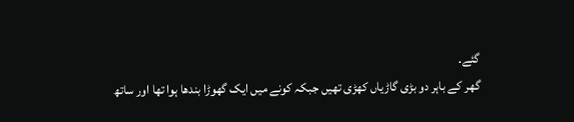گئے۔
گھر کے باہر دو بڑی گاڑیاں کھڑی تھیں جبکہ کونے میں ایک گھوڑا بندھا ہوا تھا اور ساتھ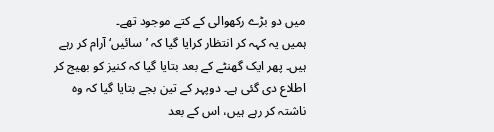میں دو بڑے رکھوالی کے کتے موجود تھے۔
ہمیں یہ کہہ کر انتظار کرایا گیا کہ ’سائیں‘ آرام کر رہے ہیں۔ پھر ایک گھنٹے کے بعد بتایا گیا کہ کنیز کو بھیج کر اطلاع دی گئی ہے۔ دوپہر کے تین بجے بتایا گیا کہ وہ ناشتہ کر رہے ہیں، اس کے بعد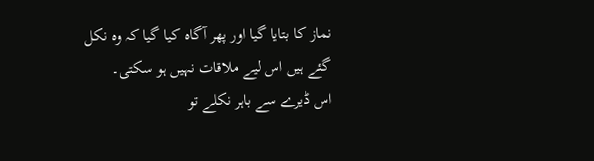نماز کا بتایا گیا اور پھر آگاہ کیا گیا کہ وہ نکل گئے ہیں اس لیے ملاقات نہیں ہو سکتی۔
اس ڈیرے سے باہر نکلے تو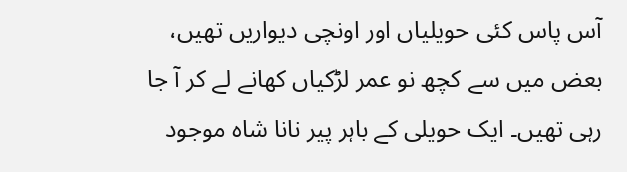آس پاس کئی حویلیاں اور اونچی دیواریں تھیں، بعض میں سے کچھ نو عمر لڑکیاں کھانے لے کر آ جا رہی تھیں۔ ایک حویلی کے باہر پیر نانا شاہ موجود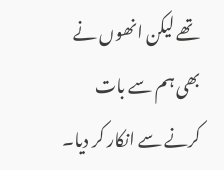تھے لیکن انھوں نے بھی ہم سے بات کرنے سے انکار کر دیا۔